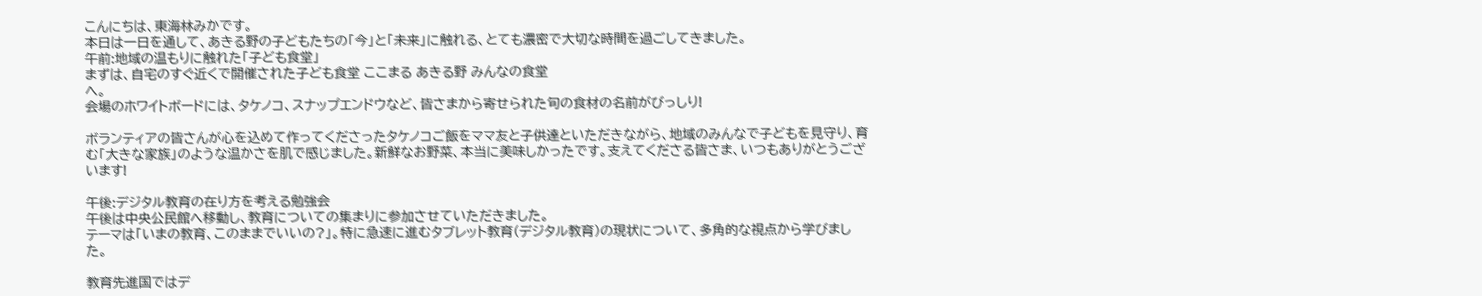こんにちは、東海林みかです。
本日は一日を通して、あきる野の子どもたちの「今」と「未来」に触れる、とても濃密で大切な時間を過ごしてきました。
午前:地域の温もりに触れた「子ども食堂」
まずは、自宅のすぐ近くで開催された子ども食堂 ここまる あきる野 みんなの食堂
へ。
会場のホワイトボードには、タケノコ、スナップエンドウなど、皆さまから寄せられた旬の食材の名前がびっしり!

ボランティアの皆さんが心を込めて作ってくださったタケノコご飯をママ友と子供達といただきながら、地域のみんなで子どもを見守り、育む「大きな家族」のような温かさを肌で感じました。新鮮なお野菜、本当に美味しかったです。支えてくださる皆さま、いつもありがとうございます!

午後:デジタル教育の在り方を考える勉強会
午後は中央公民館へ移動し、教育についての集まりに参加させていただきました。
テーマは「いまの教育、このままでいいの?」。特に急速に進むタブレット教育(デジタル教育)の現状について、多角的な視点から学びました。

教育先進国ではデ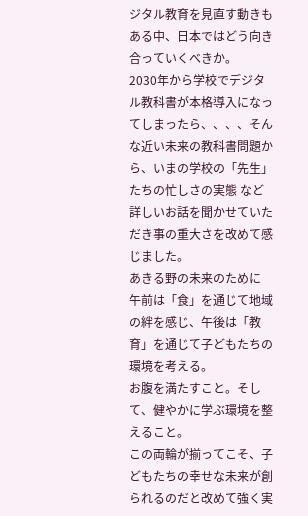ジタル教育を見直す動きもある中、日本ではどう向き合っていくべきか。
2030年から学校でデジタル教科書が本格導入になってしまったら、、、、そんな近い未来の教科書問題から、いまの学校の「先生」たちの忙しさの実態 など詳しいお話を聞かせていただき事の重大さを改めて感じました。
あきる野の未来のために
午前は「食」を通じて地域の絆を感じ、午後は「教育」を通じて子どもたちの環境を考える。
お腹を満たすこと。そして、健やかに学ぶ環境を整えること。
この両輪が揃ってこそ、子どもたちの幸せな未来が創られるのだと改めて強く実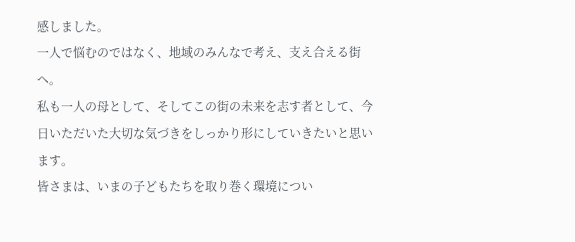感しました。
一人で悩むのではなく、地域のみんなで考え、支え合える街へ。
私も一人の母として、そしてこの街の未来を志す者として、今日いただいた大切な気づきをしっかり形にしていきたいと思います。
皆さまは、いまの子どもたちを取り巻く環境につい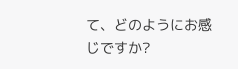て、どのようにお感じですか?